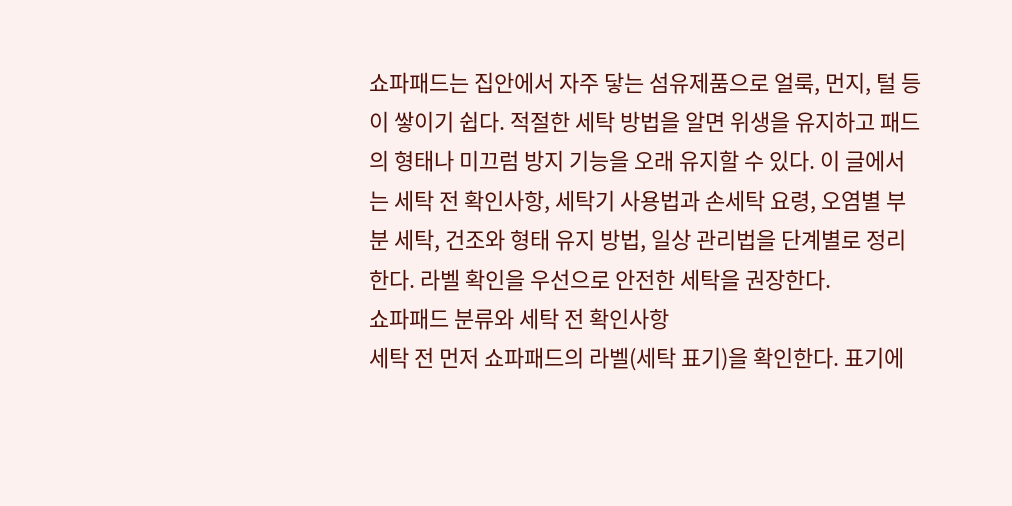쇼파패드는 집안에서 자주 닿는 섬유제품으로 얼룩, 먼지, 털 등이 쌓이기 쉽다. 적절한 세탁 방법을 알면 위생을 유지하고 패드의 형태나 미끄럼 방지 기능을 오래 유지할 수 있다. 이 글에서는 세탁 전 확인사항, 세탁기 사용법과 손세탁 요령, 오염별 부분 세탁, 건조와 형태 유지 방법, 일상 관리법을 단계별로 정리한다. 라벨 확인을 우선으로 안전한 세탁을 권장한다.
쇼파패드 분류와 세탁 전 확인사항
세탁 전 먼저 쇼파패드의 라벨(세탁 표기)을 확인한다. 표기에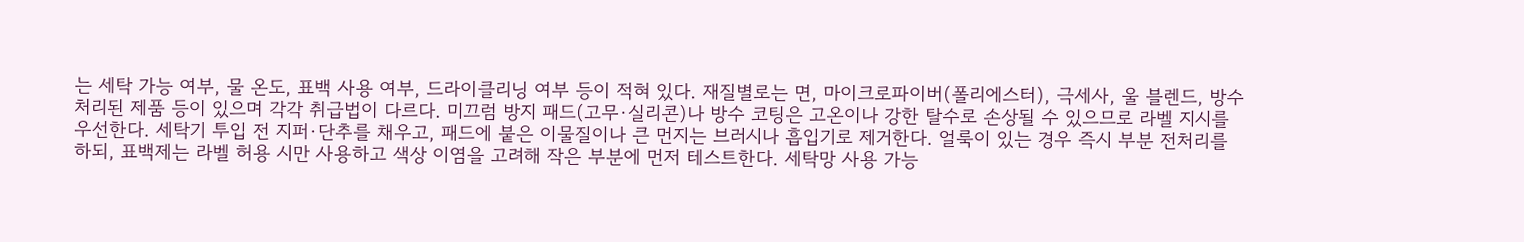는 세탁 가능 여부, 물 온도, 표백 사용 여부, 드라이클리닝 여부 등이 적혀 있다. 재질별로는 면, 마이크로파이버(폴리에스터), 극세사, 울 블렌드, 방수 처리된 제품 등이 있으며 각각 취급법이 다르다. 미끄럼 방지 패드(고무·실리콘)나 방수 코팅은 고온이나 강한 탈수로 손상될 수 있으므로 라벨 지시를 우선한다. 세탁기 투입 전 지퍼·단추를 채우고, 패드에 붙은 이물질이나 큰 먼지는 브러시나 흡입기로 제거한다. 얼룩이 있는 경우 즉시 부분 전처리를 하되, 표백제는 라벨 허용 시만 사용하고 색상 이염을 고려해 작은 부분에 먼저 테스트한다. 세탁망 사용 가능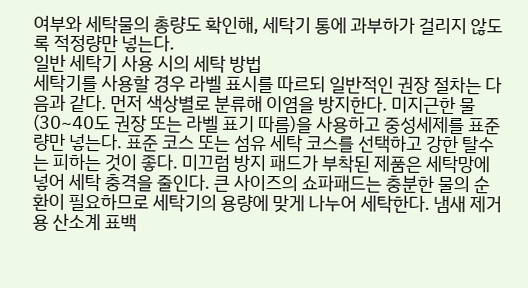여부와 세탁물의 총량도 확인해, 세탁기 통에 과부하가 걸리지 않도록 적정량만 넣는다.
일반 세탁기 사용 시의 세탁 방법
세탁기를 사용할 경우 라벨 표시를 따르되 일반적인 권장 절차는 다음과 같다. 먼저 색상별로 분류해 이염을 방지한다. 미지근한 물(30~40도 권장 또는 라벨 표기 따름)을 사용하고 중성세제를 표준량만 넣는다. 표준 코스 또는 섬유 세탁 코스를 선택하고 강한 탈수는 피하는 것이 좋다. 미끄럼 방지 패드가 부착된 제품은 세탁망에 넣어 세탁 충격을 줄인다. 큰 사이즈의 쇼파패드는 충분한 물의 순환이 필요하므로 세탁기의 용량에 맞게 나누어 세탁한다. 냄새 제거용 산소계 표백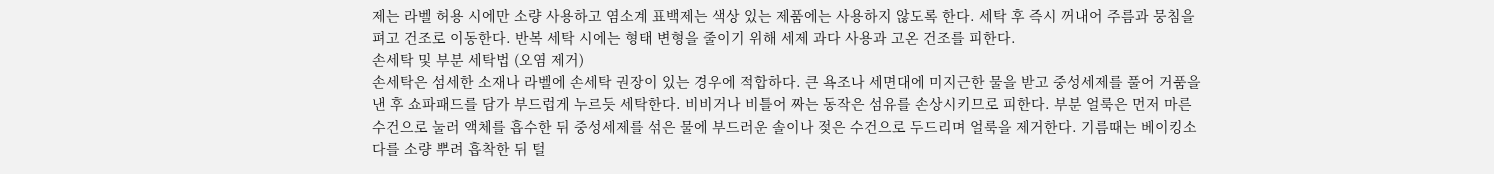제는 라벨 허용 시에만 소량 사용하고 염소계 표백제는 색상 있는 제품에는 사용하지 않도록 한다. 세탁 후 즉시 꺼내어 주름과 뭉침을 펴고 건조로 이동한다. 반복 세탁 시에는 형태 변형을 줄이기 위해 세제 과다 사용과 고온 건조를 피한다.
손세탁 및 부분 세탁법 (오염 제거)
손세탁은 섬세한 소재나 라벨에 손세탁 권장이 있는 경우에 적합하다. 큰 욕조나 세면대에 미지근한 물을 받고 중성세제를 풀어 거품을 낸 후 쇼파패드를 담가 부드럽게 누르듯 세탁한다. 비비거나 비틀어 짜는 동작은 섬유를 손상시키므로 피한다. 부분 얼룩은 먼저 마른 수건으로 눌러 액체를 흡수한 뒤 중성세제를 섞은 물에 부드러운 솔이나 젖은 수건으로 두드리며 얼룩을 제거한다. 기름때는 베이킹소다를 소량 뿌려 흡착한 뒤 털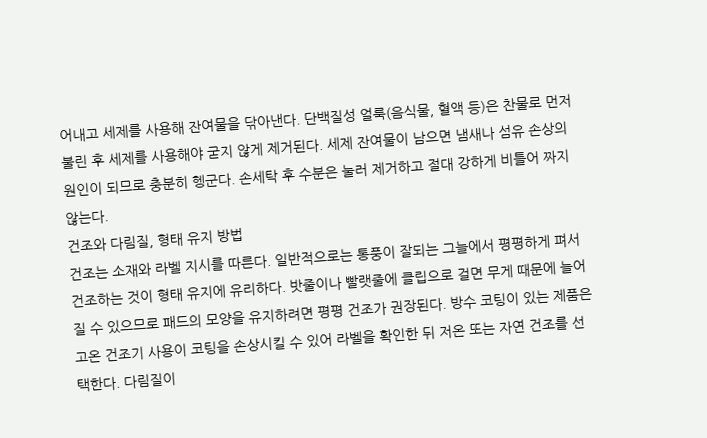어내고 세제를 사용해 잔여물을 닦아낸다. 단백질성 얼룩(음식물, 혈액 등)은 찬물로 먼저 불린 후 세제를 사용해야 굳지 않게 제거된다. 세제 잔여물이 남으면 냄새나 섬유 손상의 원인이 되므로 충분히 헹군다. 손세탁 후 수분은 눌러 제거하고 절대 강하게 비틀어 짜지 않는다.
건조와 다림질, 형태 유지 방법
건조는 소재와 라벨 지시를 따른다. 일반적으로는 통풍이 잘되는 그늘에서 평평하게 펴서 건조하는 것이 형태 유지에 유리하다. 밧줄이나 빨랫줄에 클립으로 걸면 무게 때문에 늘어질 수 있으므로 패드의 모양을 유지하려면 평평 건조가 권장된다. 방수 코팅이 있는 제품은 고온 건조기 사용이 코팅을 손상시킬 수 있어 라벨을 확인한 뒤 저온 또는 자연 건조를 선택한다. 다림질이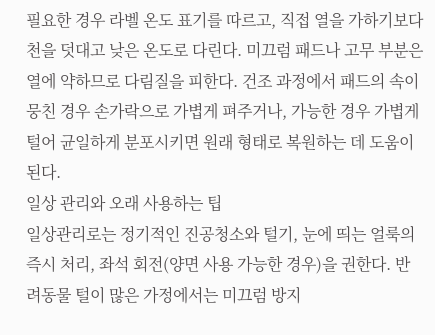필요한 경우 라벨 온도 표기를 따르고, 직접 열을 가하기보다 천을 덧대고 낮은 온도로 다린다. 미끄럼 패드나 고무 부분은 열에 약하므로 다림질을 피한다. 건조 과정에서 패드의 속이 뭉친 경우 손가락으로 가볍게 펴주거나, 가능한 경우 가볍게 털어 균일하게 분포시키면 원래 형태로 복원하는 데 도움이 된다.
일상 관리와 오래 사용하는 팁
일상관리로는 정기적인 진공청소와 털기, 눈에 띄는 얼룩의 즉시 처리, 좌석 회전(양면 사용 가능한 경우)을 권한다. 반려동물 털이 많은 가정에서는 미끄럼 방지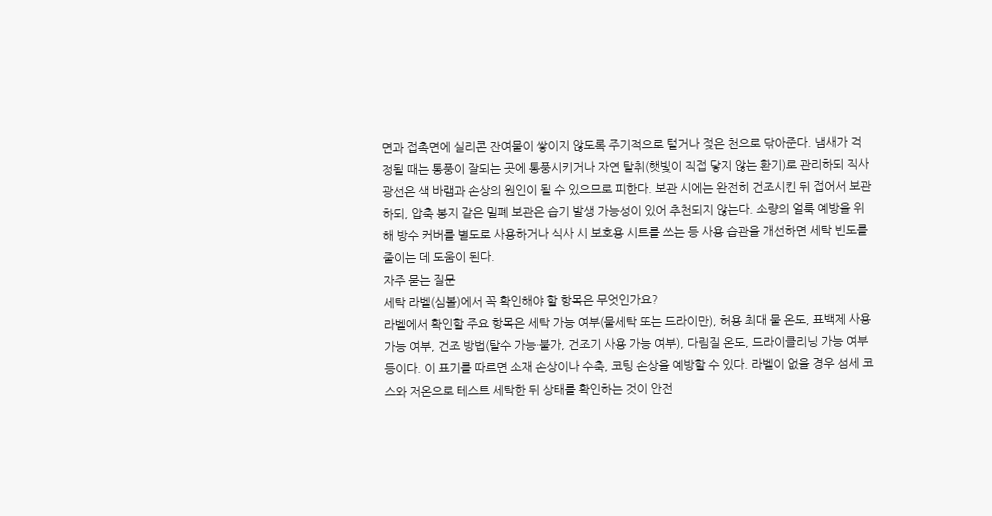면과 접촉면에 실리콘 잔여물이 쌓이지 않도록 주기적으로 털거나 젖은 천으로 닦아준다. 냄새가 걱정될 때는 통풍이 잘되는 곳에 통풍시키거나 자연 탈취(햇빛이 직접 닿지 않는 환기)로 관리하되 직사광선은 색 바램과 손상의 원인이 될 수 있으므로 피한다. 보관 시에는 완전히 건조시킨 뒤 접어서 보관하되, 압축 봉지 같은 밀폐 보관은 습기 발생 가능성이 있어 추천되지 않는다. 소량의 얼룩 예방을 위해 방수 커버를 별도로 사용하거나 식사 시 보호용 시트를 쓰는 등 사용 습관을 개선하면 세탁 빈도를 줄이는 데 도움이 된다.
자주 묻는 질문
세탁 라벨(심볼)에서 꼭 확인해야 할 항목은 무엇인가요?
라벨에서 확인할 주요 항목은 세탁 가능 여부(물세탁 또는 드라이만), 허용 최대 물 온도, 표백제 사용 가능 여부, 건조 방법(탈수 가능·불가, 건조기 사용 가능 여부), 다림질 온도, 드라이클리닝 가능 여부 등이다. 이 표기를 따르면 소재 손상이나 수축, 코팅 손상을 예방할 수 있다. 라벨이 없을 경우 섬세 코스와 저온으로 테스트 세탁한 뒤 상태를 확인하는 것이 안전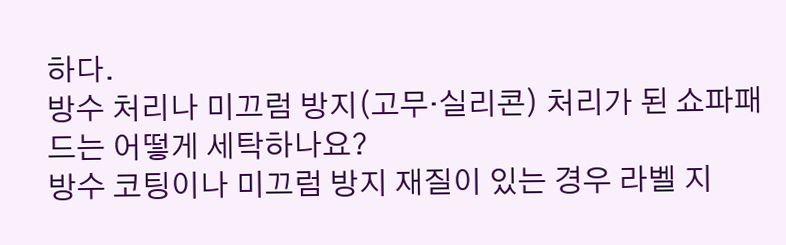하다.
방수 처리나 미끄럼 방지(고무·실리콘) 처리가 된 쇼파패드는 어떻게 세탁하나요?
방수 코팅이나 미끄럼 방지 재질이 있는 경우 라벨 지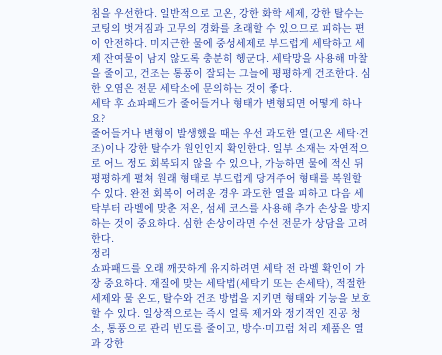침을 우선한다. 일반적으로 고온, 강한 화학 세제, 강한 탈수는 코팅의 벗겨짐과 고무의 경화를 초래할 수 있으므로 피하는 편이 안전하다. 미지근한 물에 중성세제로 부드럽게 세탁하고 세제 잔여물이 남지 않도록 충분히 헹군다. 세탁망을 사용해 마찰을 줄이고, 건조는 통풍이 잘되는 그늘에 평평하게 건조한다. 심한 오염은 전문 세탁소에 문의하는 것이 좋다.
세탁 후 쇼파패드가 줄어들거나 형태가 변형되면 어떻게 하나요?
줄어들거나 변형이 발생했을 때는 우선 과도한 열(고온 세탁·건조)이나 강한 탈수가 원인인지 확인한다. 일부 소재는 자연적으로 어느 정도 회복되지 않을 수 있으나, 가능하면 물에 적신 뒤 평평하게 펼쳐 원래 형태로 부드럽게 당겨주어 형태를 복원할 수 있다. 완전 회복이 어려운 경우 과도한 열을 피하고 다음 세탁부터 라벨에 맞춘 저온, 섬세 코스를 사용해 추가 손상을 방지하는 것이 중요하다. 심한 손상이라면 수선 전문가 상담을 고려한다.
정리
쇼파패드를 오래 깨끗하게 유지하려면 세탁 전 라벨 확인이 가장 중요하다. 재질에 맞는 세탁법(세탁기 또는 손세탁), 적절한 세제와 물 온도, 탈수와 건조 방법을 지키면 형태와 기능을 보호할 수 있다. 일상적으로는 즉시 얼룩 제거와 정기적인 진공 청소, 통풍으로 관리 빈도를 줄이고, 방수·미끄럼 처리 제품은 열과 강한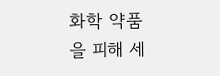화학 약품을 피해 세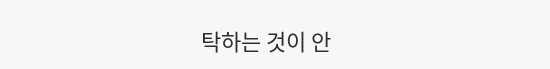탁하는 것이 안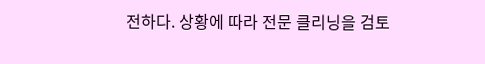전하다. 상황에 따라 전문 클리닝을 검토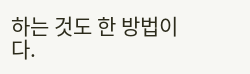하는 것도 한 방법이다.